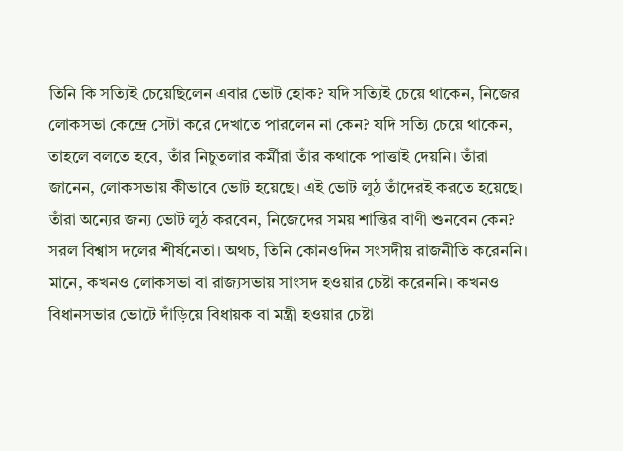তিনি কি সত্যিই চেয়েছিলেন এবার ভোট হোক? যদি সত্যিই চেয়ে থাকেন, নিজের লোকসভা কেন্দ্রে সেটা করে দেখাতে পারলেন না কেন? যদি সত্যি চেয়ে থাকেন, তাহলে বলতে হবে, তাঁর নিচুতলার কর্মীরা তাঁর কথাকে পাত্তাই দেয়নি। তাঁরা জানেন, লোকসভায় কীভাবে ভোট হয়েছে। এই ভোট লুঠ তাঁদেরই করতে হয়েছে। তাঁরা অন্যের জন্য ভোট লুঠ করবেন, নিজেদের সময় শান্তির বাণী শুনবেন কেন?
সরল বিশ্বাস দলের শীর্ষনেতা। অথচ, তিনি কোনওদিন সংসদীয় রাজনীতি করেননি। মানে, কখনও লোকসভা বা রাজ্যসভায় সাংসদ হওয়ার চেষ্টা করেননি। কখনও বিধানসভার ভোটে দাঁড়িয়ে বিধায়ক বা মন্ত্রী হওয়ার চেষ্টা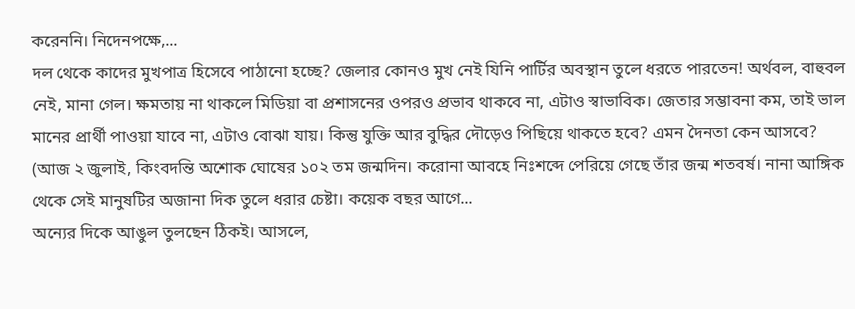করেননি। নিদেনপক্ষে,...
দল থেকে কাদের মুখপাত্র হিসেবে পাঠানো হচ্ছে? জেলার কোনও মুখ নেই যিনি পার্টির অবস্থান তুলে ধরতে পারতেন! অর্থবল, বাহুবল নেই, মানা গেল। ক্ষমতায় না থাকলে মিডিয়া বা প্রশাসনের ওপরও প্রভাব থাকবে না, এটাও স্বাভাবিক। জেতার সম্ভাবনা কম, তাই ভাল মানের প্রার্থী পাওয়া যাবে না, এটাও বোঝা যায়। কিন্তু যুক্তি আর বুদ্ধির দৌড়েও পিছিয়ে থাকতে হবে? এমন দৈনতা কেন আসবে?
(আজ ২ জুলাই, কিংবদন্তি অশোক ঘোষের ১০২ তম জন্মদিন। করোনা আবহে নিঃশব্দে পেরিয়ে গেছে তাঁর জন্ম শতবর্ষ। নানা আঙ্গিক থেকে সেই মানুষটির অজানা দিক তুলে ধরার চেষ্টা। কয়েক বছর আগে...
অন্যের দিকে আঙুল তুলছেন ঠিকই। আসলে,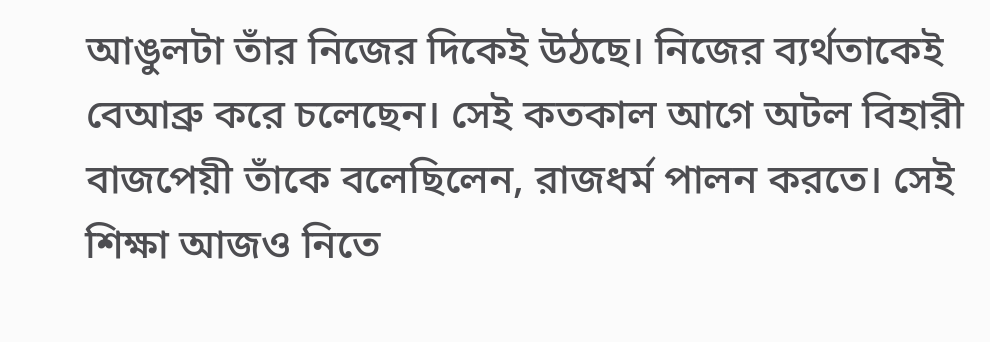আঙুলটা তাঁর নিজের দিকেই উঠছে। নিজের ব্যর্থতাকেই বেআব্রু করে চলেছেন। সেই কতকাল আগে অটল বিহারী বাজপেয়ী তাঁকে বলেছিলেন, রাজধর্ম পালন করতে। সেই শিক্ষা আজও নিতে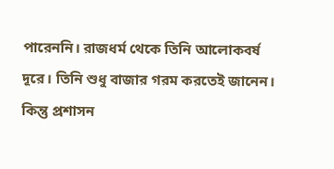পারেননি। রাজধর্ম থেকে তিনি আলোকবর্ষ দূরে। তিনি শুধু বাজার গরম করতেই জানেন। কিন্তু প্রশাসন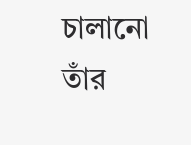চালানো তাঁর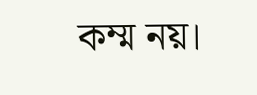কম্ম নয়।